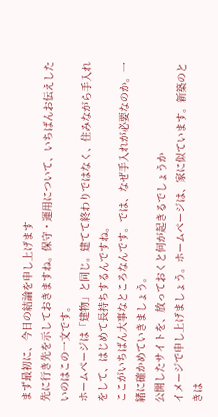まず最初に、今日の結論を申し上げます
先に行き先を示しておきますね。保守・運用について、いちばんお伝えしたいのはこの一文です。
ホームページは「建物」と同じ。建てて終わりではなく、住みながら手入れをして、はじめて長持ちするんですね。
ここがいちばん大事なところなんです。では、なぜ手入れが必要なのか。一緒に確かめていきましょう。
公開したサイトを、放っておくと何が起きるでしょうか
イメージで申し上げましょう。ホームページは、家に似ています。新築のときは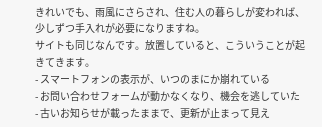きれいでも、雨風にさらされ、住む人の暮らしが変われば、少しずつ手入れが必要になりますね。
サイトも同じなんです。放置していると、こういうことが起きてきます。
- スマートフォンの表示が、いつのまにか崩れている
- お問い合わせフォームが動かなくなり、機会を逃していた
- 古いお知らせが載ったままで、更新が止まって見え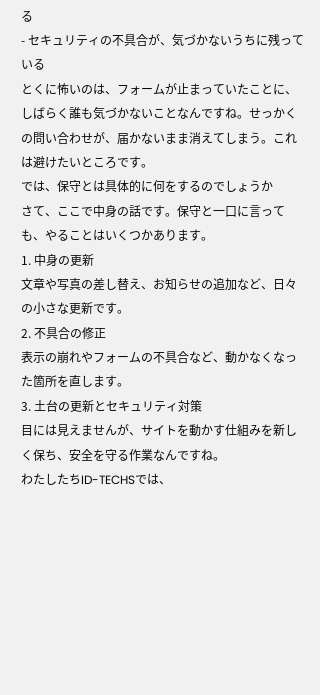る
- セキュリティの不具合が、気づかないうちに残っている
とくに怖いのは、フォームが止まっていたことに、しばらく誰も気づかないことなんですね。せっかくの問い合わせが、届かないまま消えてしまう。これは避けたいところです。
では、保守とは具体的に何をするのでしょうか
さて、ここで中身の話です。保守と一口に言っても、やることはいくつかあります。
1. 中身の更新
文章や写真の差し替え、お知らせの追加など、日々の小さな更新です。
2. 不具合の修正
表示の崩れやフォームの不具合など、動かなくなった箇所を直します。
3. 土台の更新とセキュリティ対策
目には見えませんが、サイトを動かす仕組みを新しく保ち、安全を守る作業なんですね。
わたしたちID-TECHSでは、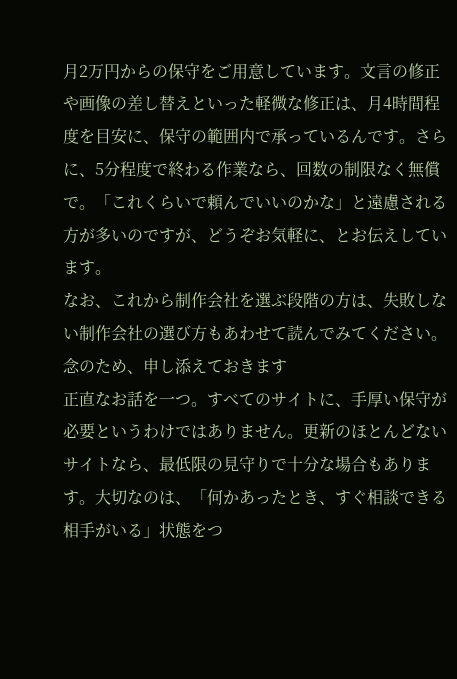月2万円からの保守をご用意しています。文言の修正や画像の差し替えといった軽微な修正は、月4時間程度を目安に、保守の範囲内で承っているんです。さらに、5分程度で終わる作業なら、回数の制限なく無償で。「これくらいで頼んでいいのかな」と遠慮される方が多いのですが、どうぞお気軽に、とお伝えしています。
なお、これから制作会社を選ぶ段階の方は、失敗しない制作会社の選び方もあわせて読んでみてください。
念のため、申し添えておきます
正直なお話を一つ。すべてのサイトに、手厚い保守が必要というわけではありません。更新のほとんどないサイトなら、最低限の見守りで十分な場合もあります。大切なのは、「何かあったとき、すぐ相談できる相手がいる」状態をつ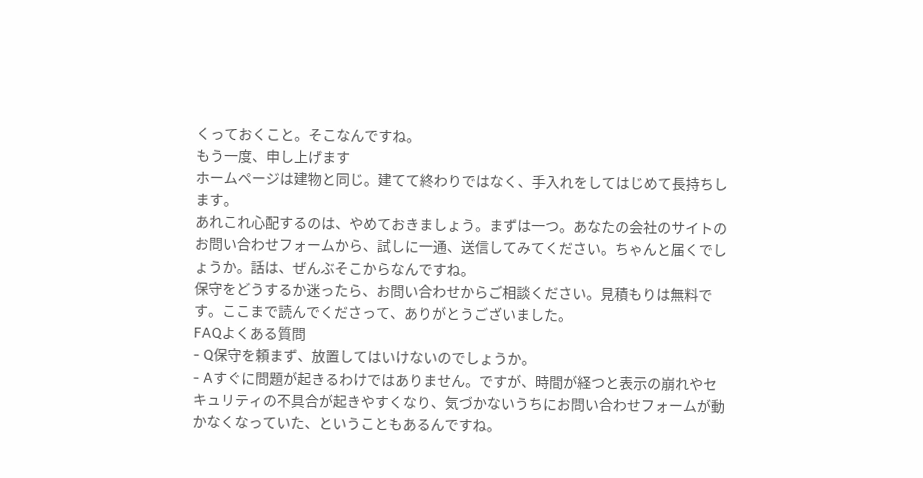くっておくこと。そこなんですね。
もう一度、申し上げます
ホームページは建物と同じ。建てて終わりではなく、手入れをしてはじめて長持ちします。
あれこれ心配するのは、やめておきましょう。まずは一つ。あなたの会社のサイトのお問い合わせフォームから、試しに一通、送信してみてください。ちゃんと届くでしょうか。話は、ぜんぶそこからなんですね。
保守をどうするか迷ったら、お問い合わせからご相談ください。見積もりは無料です。ここまで読んでくださって、ありがとうございました。
FAQよくある質問
- Q保守を頼まず、放置してはいけないのでしょうか。
- Aすぐに問題が起きるわけではありません。ですが、時間が経つと表示の崩れやセキュリティの不具合が起きやすくなり、気づかないうちにお問い合わせフォームが動かなくなっていた、ということもあるんですね。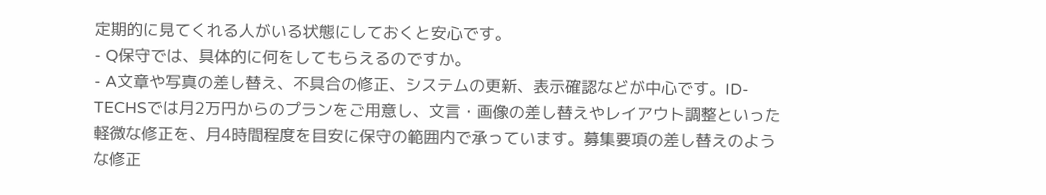定期的に見てくれる人がいる状態にしておくと安心です。
- Q保守では、具体的に何をしてもらえるのですか。
- A文章や写真の差し替え、不具合の修正、システムの更新、表示確認などが中心です。ID-TECHSでは月2万円からのプランをご用意し、文言・画像の差し替えやレイアウト調整といった軽微な修正を、月4時間程度を目安に保守の範囲内で承っています。募集要項の差し替えのような修正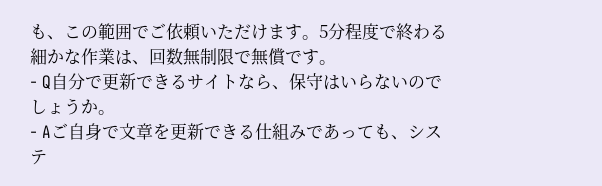も、この範囲でご依頼いただけます。5分程度で終わる細かな作業は、回数無制限で無償です。
- Q自分で更新できるサイトなら、保守はいらないのでしょうか。
- Aご自身で文章を更新できる仕組みであっても、システ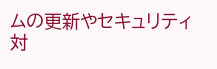ムの更新やセキュリティ対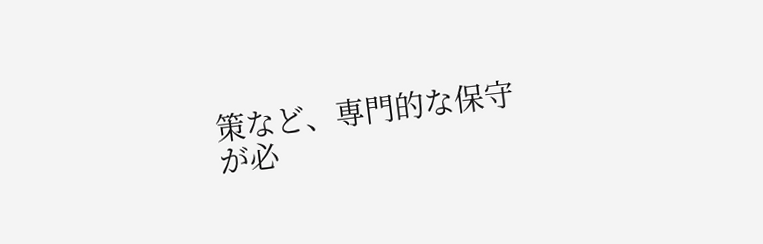策など、専門的な保守が必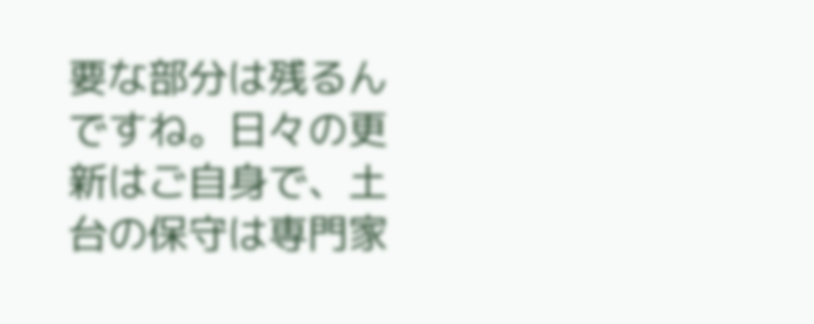要な部分は残るんですね。日々の更新はご自身で、土台の保守は専門家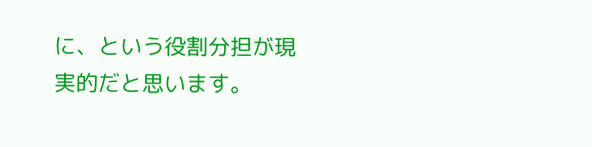に、という役割分担が現実的だと思います。